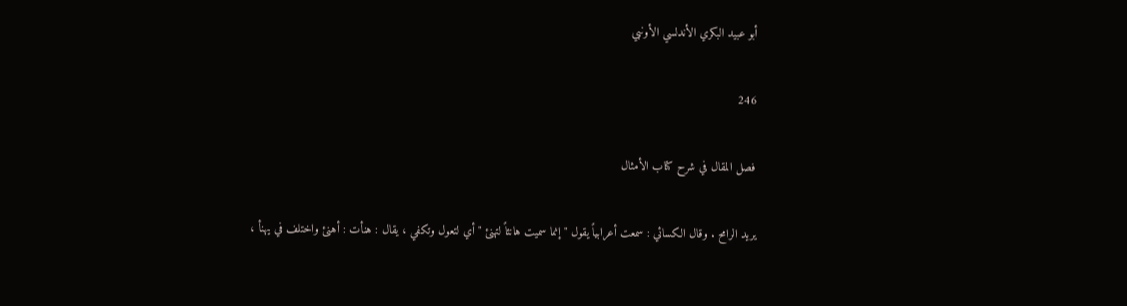أبو عبيد البكري الأندلسي الأونبي

246

فصل المقال في شرح كتاب الأمثال

يريد الرامح . وقال الكسائي : سمعت أعرابياً يقول " إنما سميت هانئاً لتهنئ " أي لتعول وتكفي ، يقال : هنأت : أهنئ واختلف في يهنأ ،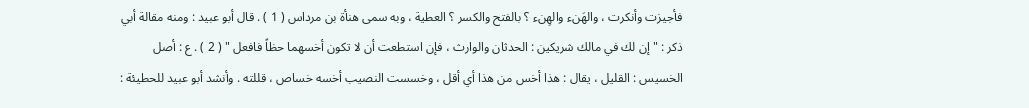فأجيزت وأنكرت ، والهَنء والهِنء ؟ بالفتح والكسر ؟ العطية ، وبه سمى هنأة بن مرداس ( 1 ) . قال أبو عبيد : ومنه مقالة أبي ذكر : " إن لك في مالك شريكين : الحدثان والوارث ، فإن استطعت أن لا تكون أخسهما حظاً فافعل " ( 2 ) . ع : أصل الخسيس : القليل ، يقال : هذا أخس من هذا أي أقل ، وخسست النصيب أخسه خساص ، قللته . وأنشد أبو عبيد للحطيئة :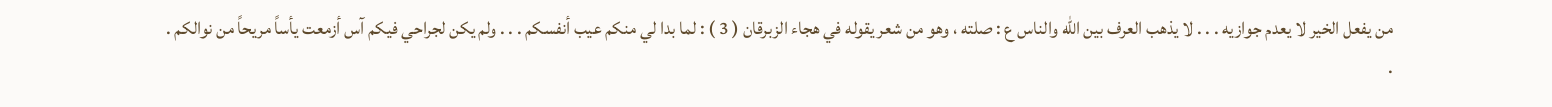من يفعل الخير لا يعدم جوازيه . . . لا يذهب العرف بين الله والناس ع : صلته ، وهو من شعر يقوله في هجاء الزبرقان ( 3 ) : لما بدا لي منكم عيب أنفسكم . . . ولم يكن لجراحي فيكم آس أزمعت يأساً مريحاً من نوالكم . .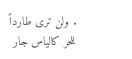. ولن ترى طارداً للحر كالياس جار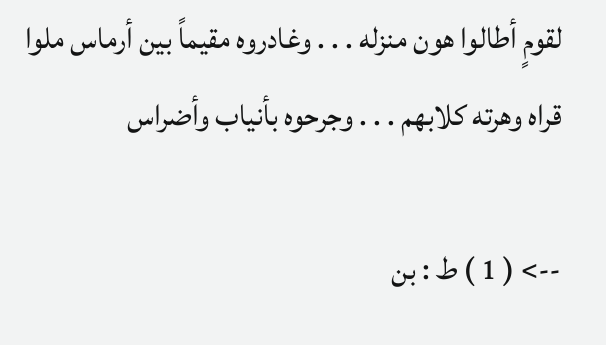لقومٍ أطالوا هون منزله . . . وغادروه مقيماً بين أرماس ملوا قراه وهرته كلابهم . . . وجرحوه بأنياب وأضراس

--> ( 1 ) ط : بن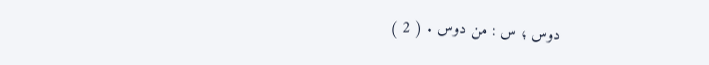دوس ؛ س : من دوس . ( 2 )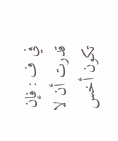في ف : فإن قدرت أن لا تكون أخس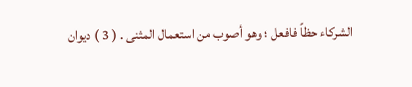الشركاء حظاً فافعل ؛ وهو أصوب من استعمال المثنى . ( 3 ) ديوان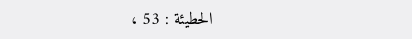الحطيئة : 53 ،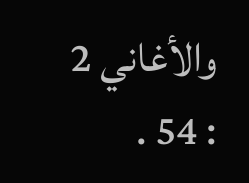والأغاني 2 : 54 .